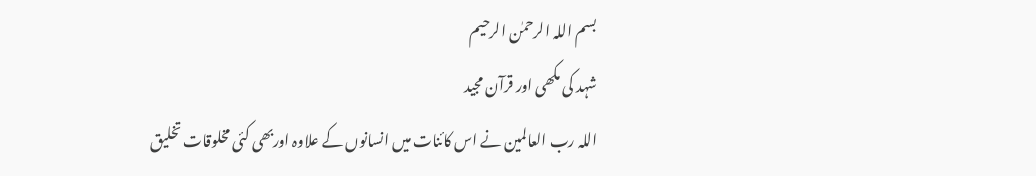بسم اللہ الرحمٰن الرحیم
شہد کی مکھی اور قرآن مجید
اللہ رب العالمین نے اس کائنات میں انسانوں کے علاوہ اوربھی کئی مخلوقات تخلیق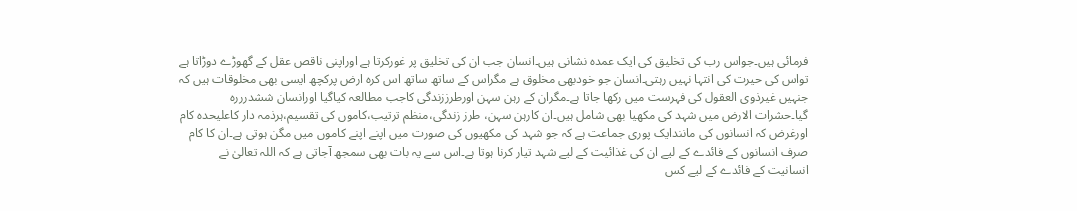فرمائی ہیں۔جواس رب کی تخلیق کی ایک عمدہ نشانی ہیں۔انسان جب ان کی تخلیق پر غورکرتا ہے اوراپنی ناقص عقل کے گھوڑے دوڑاتا ہے تواس کی حیرت کی انتہا نہیں رہتی۔انسان جو خودبھی مخلوق ہے مگراس کے ساتھ ساتھ اس کرہ ارض پرکچھ ایسی بھی مخلوقات ہیں کہ جنہیں غیرذوی العقول کی فہرست میں رکھا جاتا ہے۔مگران کے رہن سہن اورطرززندگی کاجب مطالعہ کیاگیا اورانسان ششدرررہ گیا۔حشرات الارض میں شہد کی مکھیا بھی شامل ہیں۔ان کارہن سہن، طرز زندگی،منظم ترتیب،کاموں کی تقسیم،ہرذمہ دار کاعلیحدہ کام اورغرض کہ انسانوں کی مانندایک پوری جماعت ہے کہ جو شہد کی مکھیوں کی صورت میں اپنے اپنے کاموں میں مگن ہوتی ہے۔ان کا کام صرف انسانوں کے فائدے کے لیے ان کی غذائیت کے لیے شہد تیار کرنا ہوتا ہے۔اس سے یہ بات بھی سمجھ آجاتی ہے کہ اللہ تعالیٰ نے انسانیت کے فائدے کے لیے کس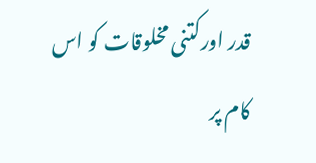قدر اورکتنی مخلوقات کو اس کام پر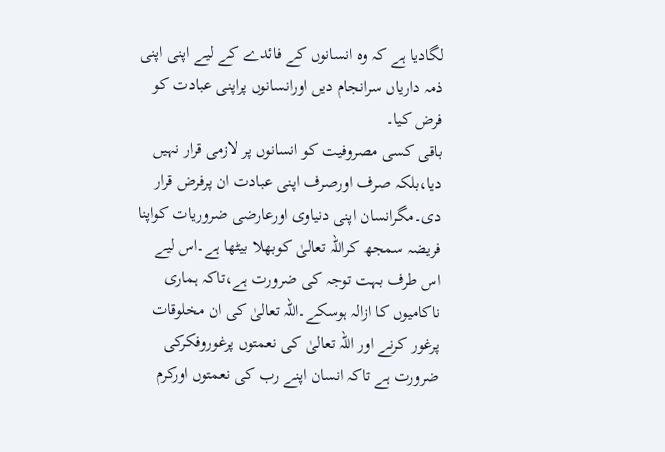لگادیا ہے کہ وہ انسانوں کے فائدے کے لیے اپنی اپنی ذمہ داریاں سرانجام دیں اورانسانوں پراپنی عبادت کو فرض کیا۔
باقی کسی مصروفیت کو انسانوں پر لازمی قرار نہیں دیا،بلکہ صرف اورصرف اپنی عبادت ان پرفرض قرار دی۔مگرانسان اپنی دنیاوی اورعارضی ضروریات کواپنا فریضہ سمجھ کراللہ تعالیٰ کوبھلا بیٹھا ہے۔اس لیے اس طرف بہت توجہ کی ضرورت ہے،تاکہ ہماری ناکامیوں کا ازالہ ہوسکے۔اللہ تعالیٰ کی ان مخلوقات پرغور کرنے اور اللہ تعالیٰ کی نعمتوں پرغوروفکرکی ضرورت ہے تاکہ انسان اپنے رب کی نعمتوں اورکرم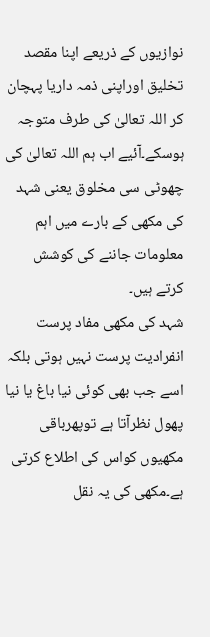نوازیوں کے ذریعے اپنا مقصد تخلیق اوراپنی ذمہ داریا پہچان کر اللہ تعالیٰ کی طرف متوجہ ہوسکے۔آئیے اب ہم اللہ تعالیٰ کی چھوٹی سی مخلوق یعنی شہد کی مکھی کے بارے میں اہم معلومات جاننے کی کوشش کرتے ہیں۔
شہد کی مکھی مفاد پرست انفرادیت پرست نہیں ہوتی بلکہ اسے جب بھی کوئی نیا باغ یا نیا پھول نظرآتا ہے توپھرباقی مکھیوں کواس کی اطلاع کرتی ہے۔مکھی کی یہ نقل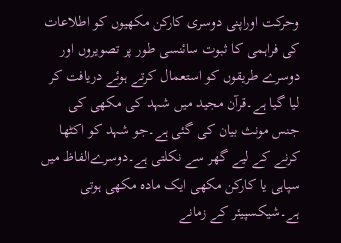وحرکت اوراپنی دوسری کارکن مکھیوں کو اطلاعات کی فراہمی کا ثبوت سائنسی طور پر تصویروں اور دوسرے طریقوں کو استعمال کرتے ہوئے دریافت کر لیا گیا ہے۔قرآن مجید میں شہد کی مکھی کی جنس مونث بیان کی گئی ہے۔جو شہد کو اکٹھا کرنے کے لیے گھر سے نکلتی ہے۔دوسرےالفاظ میں سپاہی یا کارکن مکھی ایک مادہ مکھی ہوتی ہے۔شیکسپیئر کے زمانے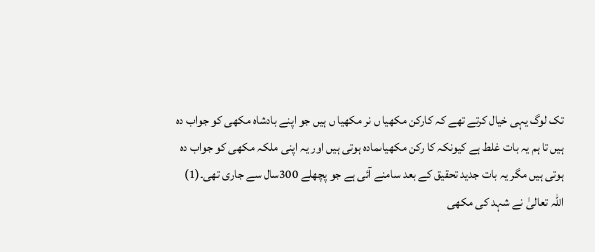تک لوگ یہی خیال کرتے تھے کہ کارکن مکھیا ں نر مکھیا ں ہیں جو اپنے بادشاہ مکھی کو جواب دہ ہیں تا ہم یہ بات غلط ہے کیونکہ کا رکن مکھیاںمادہ ہوتی ہیں اور یہ اپنی ملکہ مکھی کو جواب دہ ہوتی ہیں مگر یہ بات جدید تحقیق کے بعد سامنے آئی ہے جو پچھلے 300سال سے جاری تھی۔(1)
اللہ تعالیٰ نے شہد کی مکھی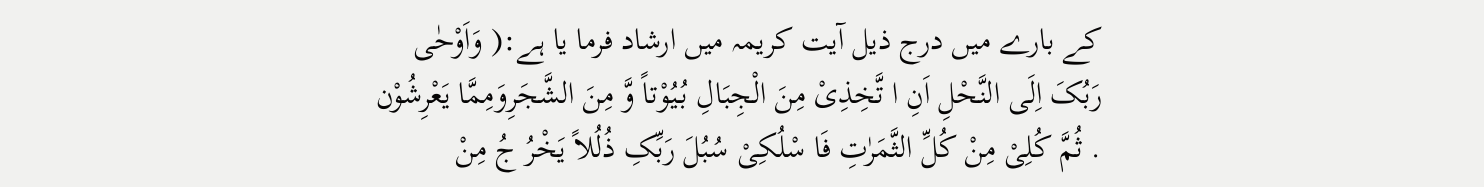کے بارے میں درج ذیل آیت کریمہ میں ارشاد فرما یا ہے:( وَاَوْحٰی رَبُکَ اِلَی النَّحْلِ اَنِ ا تَّخِذِیْ مِنَ الْجِبَالِ بُیُوْتاً وَّ مِنَ الشَّجَرِوَمِمَّا یَعْرِشُوْن . ثُمَّ کُلِیْ مِنْ کُلِّ الثَّمَرٰتِ فَا سْلُکِیْ سُبُلَ رَبِّکِ ذُلُلاً یَخْرُ جُ مِنْ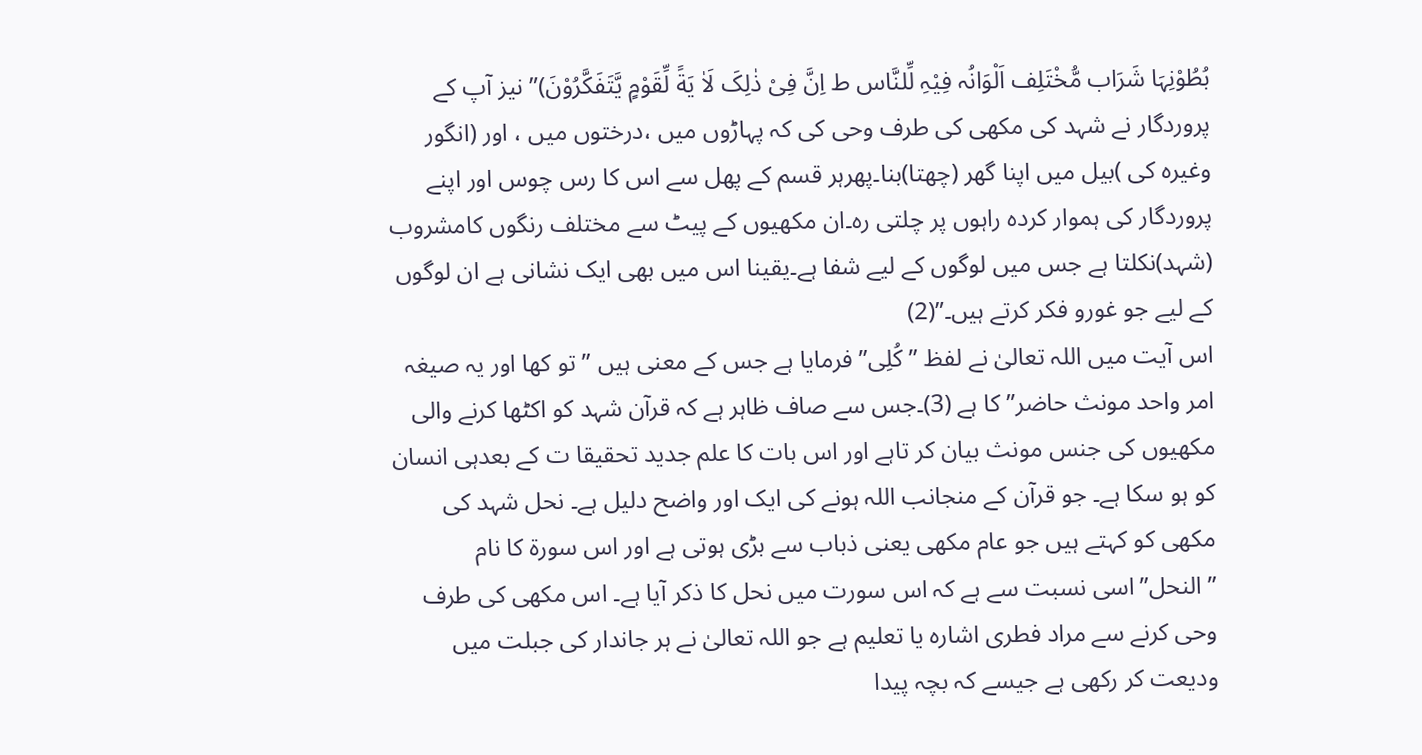بُطُوْنِہَا شَرَاب مُّخْتَلِف اَلْوَانُہ فِیْہِ لِّلنَّاس ط اِنَّ فِیْ ذٰلِکَ لَاٰ یَةً لِّقَوْمٍ یَّتَفَکَّرُوْنَ)” نیز آپ کے پروردگار نے شہد کی مکھی کی طرف وحی کی کہ پہاڑوں میں ،درختوں میں ، اور (انگور وغیرہ کی )بیل میں اپنا گھر (چھتا)بنا۔پھرہر قسم کے پھل سے اس کا رس چوس اور اپنے پروردگار کی ہموار کردہ راہوں پر چلتی رہ۔ان مکھیوں کے پیٹ سے مختلف رنگوں کامشروب (شہد)نکلتا ہے جس میں لوگوں کے لیے شفا ہے۔یقینا اس میں بھی ایک نشانی ہے ان لوگوں کے لیے جو غورو فکر کرتے ہیں۔”(2)
اس آیت میں اللہ تعالیٰ نے لفظ ” کُلِی” فرمایا ہے جس کے معنی ہیں ” تو کھا اور یہ صیغہ امر واحد مونث حاضر” کا ہے (3)۔جس سے صاف ظاہر ہے کہ قرآن شہد کو اکٹھا کرنے والی مکھیوں کی جنس مونث بیان کر تاہے اور اس بات کا علم جدید تحقیقا ت کے بعدہی انسان کو ہو سکا ہے۔ جو قرآن کے منجانب اللہ ہونے کی ایک اور واضح دلیل ہے۔ نحل شہد کی مکھی کو کہتے ہیں جو عام مکھی یعنی ذباب سے بڑی ہوتی ہے اور اس سورة کا نام ”النحل”اسی نسبت سے ہے کہ اس سورت میں نحل کا ذکر آیا ہے۔ اس مکھی کی طرف وحی کرنے سے مراد فطری اشارہ یا تعلیم ہے جو اللہ تعالیٰ نے ہر جاندار کی جبلت میں ودیعت کر رکھی ہے جیسے کہ بچہ پیدا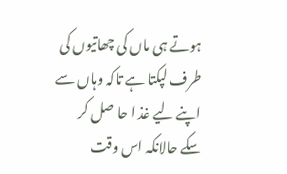ہوتے ہی ماں کی چھاتیوں کی طرف لپکتا ہے تاکہ وہاں سے اپنے لیے غذ ا حا صل کر سکے حالانکہ اس وقت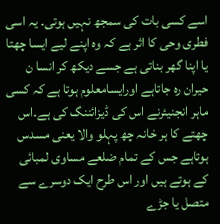اسے کسی بات کی سمجھ نہیں ہوتی۔ یہ اسی فطری وحی کا اثر ہے کہ وہ اپنے لیے ایسا چھتا یا اپنا گھر بناتی ہے جسے دیکھ کر انسا ن حیران رہ جاتاہے اورایسامعلوم ہوتا ہے کہ کسی ماہر انجنیئرنے اس کی ڈیزائننگ کی ہے۔اس چھتے کا ہر خانہ چھ پہلو والا یعنی مسدس ہوتاہے جس کے تمام ضلعے مساوی لمبائی کے ہوتے ہیں اور اس طرح ایک دوسرے سے متصل یا جڑے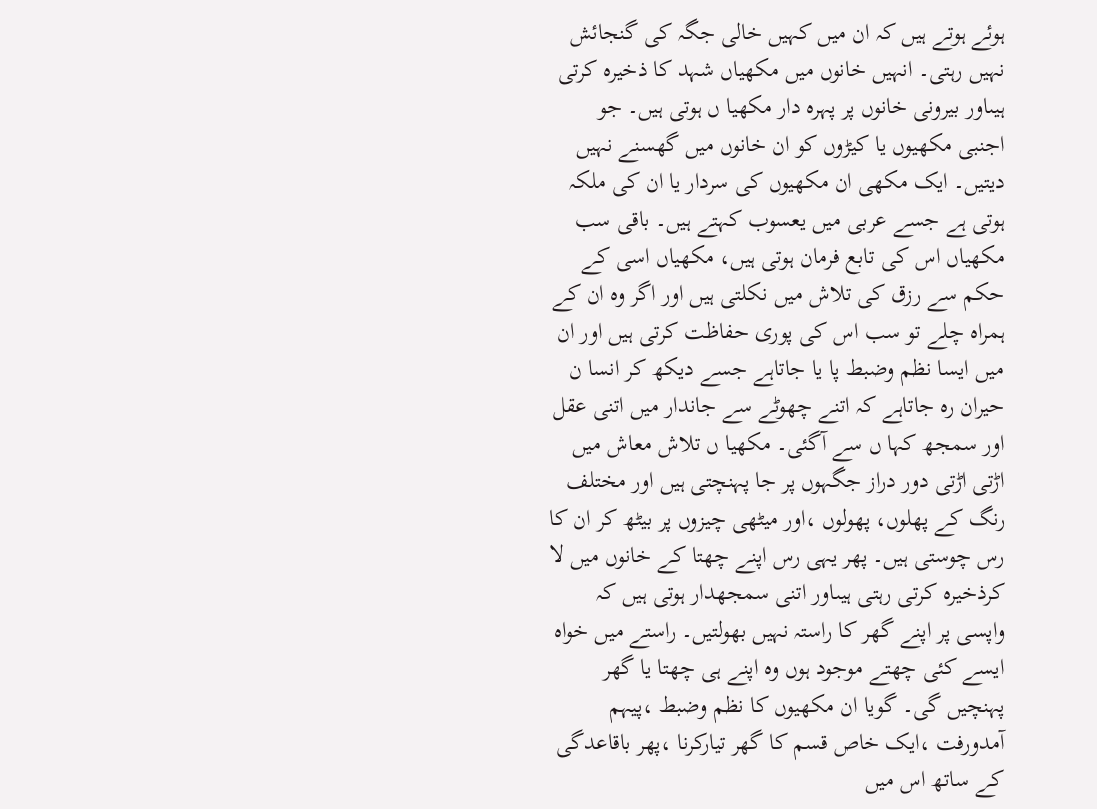ہوئے ہوتے ہیں کہ ان میں کہیں خالی جگہ کی گنجائش نہیں رہتی۔ انہیں خانوں میں مکھیاں شہد کا ذخیرہ کرتی ہیںاور بیرونی خانوں پر پہرہ دار مکھیا ں ہوتی ہیں۔ جو اجنبی مکھیوں یا کیڑوں کو ان خانوں میں گھسنے نہیں دیتیں۔ ایک مکھی ان مکھیوں کی سردار یا ان کی ملکہ ہوتی ہے جسے عربی میں یعسوب کہتے ہیں۔ باقی سب مکھیاں اس کی تابع فرمان ہوتی ہیں، مکھیاں اسی کے حکم سے رزق کی تلاش میں نکلتی ہیں اور اگر وہ ان کے ہمراہ چلے تو سب اس کی پوری حفاظت کرتی ہیں اور ان میں ایسا نظم وضبط پا یا جاتاہے جسے دیکھ کر انسا ن حیران رہ جاتاہے کہ اتنے چھوٹے سے جاندار میں اتنی عقل اور سمجھ کہا ں سے آگئی۔ مکھیا ں تلاش معاش میں اڑتی اڑتی دور دراز جگہوں پر جا پہنچتی ہیں اور مختلف رنگ کے پھلوں، پھولوں ،اور میٹھی چیزوں پر بیٹھ کر ان کا رس چوستی ہیں۔ پھر یہی رس اپنے چھتا کے خانوں میں لا کرذخیرہ کرتی رہتی ہیںاور اتنی سمجھدار ہوتی ہیں کہ واپسی پر اپنے گھر کا راستہ نہیں بھولتیں۔ راستے میں خواہ ایسے کئی چھتے موجود ہوں وہ اپنے ہی چھتا یا گھر پہنچیں گی۔ گویا ان مکھیوں کا نظم وضبط ،پیہم آمدورفت ،ایک خاص قسم کا گھر تیارکرنا ،پھر باقاعدگی کے ساتھ اس میں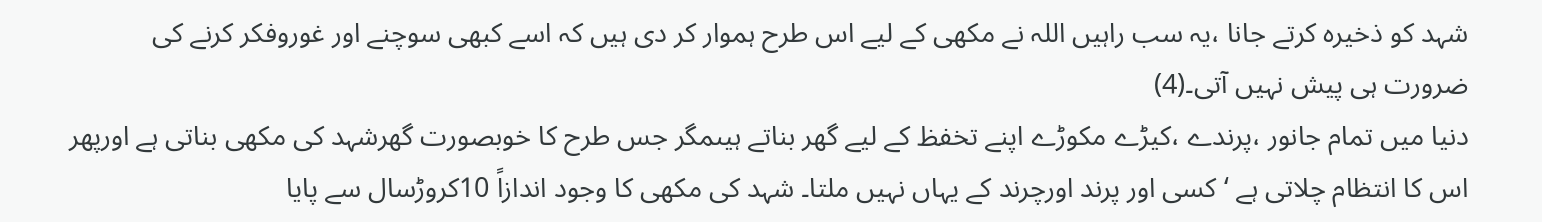شہد کو ذخیرہ کرتے جانا ،یہ سب راہیں اللہ نے مکھی کے لیے اس طرح ہموار کر دی ہیں کہ اسے کبھی سوچنے اور غوروفکر کرنے کی ضرورت ہی پیش نہیں آتی۔(4)
دنیا میں تمام جانور ،پرندے ،کیڑے مکوڑے اپنے تخفظ کے لیے گھر بناتے ہیںمگر جس طرح کا خوبصورت گھرشہد کی مکھی بناتی ہے اورپھر اس کا انتظام چلاتی ہے ‘کسی اور پرند اورچرند کے یہاں نہیں ملتا۔ شہد کی مکھی کا وجود اندازاً 10کروڑسال سے پایا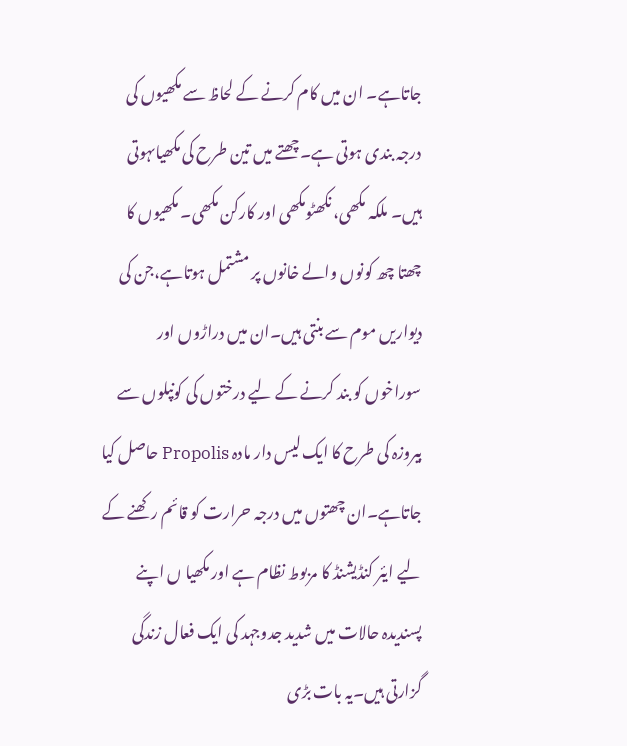جاتاہے۔ ان میں کام کرنے کے لحاظ سے مکھیوں کی درجہ بندی ہوتی ہے۔چھتے میں تین طرح کی مکھیاںہوتی ہیں۔ ملکہ مکھی، نکھٹومکھی اور کارکن مکھی۔ مکھیوں کا چھتا چھ کونوں والے خانوں پر مشتمل ہوتاہے،جن کی دیواریں موم سے بنتی ہیں۔ان میں دراڑوں اور سوراخوں کو بند کرنے کے لیے درختوں کی کونپلوں سے بیروزہ کی طرح کا ایک لیس دار مادہ Propolis حاصل کیا جاتاہے۔ان چھتوں میں درجہ حرارت کو قائم رکھنے کے لیے ایئر کنڈیشنڈ کا مربوط نظام ہے اور مکھیا ں اپنے پسندیدہ حالات میں شدید جدوجہد کی ایک فعال زندگی گزارتی ہیں۔یہ بات بڑی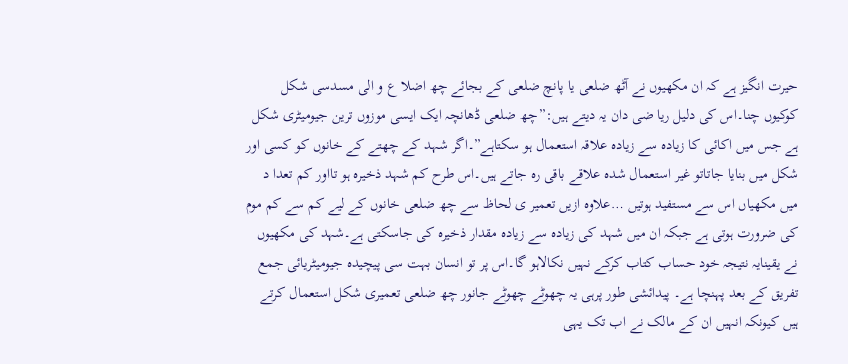حیرت انگیز ہے کہ ان مکھیوں نے آٹھ ضلعی یا پانچ ضلعی کے بجائے چھ اضلا ع و الی مسدسی شکل کوکیوں چنا۔اس کی دلیل ریا ضی دان یہ دیتے ہیں:”چھ ضلعی ڈھانچہ ایک ایسی موزوں ترین جیومیٹری شکل ہے جس میں اکائی کا زیادہ سے زیادہ علاقہ استعمال ہو سکتاہے”۔اگر شہد کے چھتے کے خانوں کو کسی اور شکل میں بنایا جاتاتو غیر استعمال شدہ علاقے باقی رہ جاتے ہیں۔اس طرح کم شہد ذخیرہ ہو تااور کم تعدا د میں مکھیاں اس سے مستفید ہوتیں …علاوہ ازیں تعمیر ی لحاظ سے چھ ضلعی خانوں کے لیے کم سے کم موم کی ضرورت ہوتی ہے جبکہ ان میں شہد کی زیادہ سے زیادہ مقدار ذخیرہ کی جاسکتی ہے۔شہد کی مکھیوں نے یقینایہ نتیجہ خود حساب کتاب کرکے نہیں نکالاہو گا۔اس پر تو انسان بہت سی پیچیدہ جیومیٹریائی جمع تفریق کے بعد پہنچا ہے۔ پیدائشی طور پرہی یہ چھوٹے چھوٹے جانور چھ ضلعی تعمیری شکل استعمال کرتے ہیں کیونکہ انہیں ان کے مالک نے اب تک یہی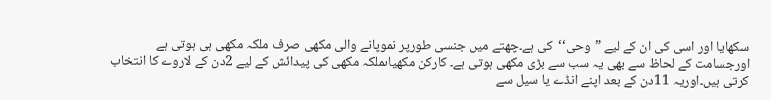سکھایا اور اسی کی ان کے لیے ”وحی‘‘کی ہے۔چھتے میں جنسی طورپر نموپانے والی مکھی صرف ملکہ مکھی ہی ہوتی ہے اورجسامت کے لحاظ سے بھی یہ سب سے بڑی مکھی ہوتی ہے۔ کارکن مکھیاںملکہ مکھی کی پیدائش کے لیے 2دن کے لاروے کا انتخاب کرتی ہیں۔اوریہ 11دن کے بعد اپنے انڈے یا سیل سے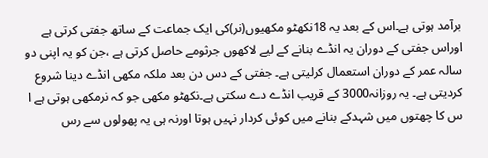برآمد ہوتی ہے۔اس کے بعد یہ 18نکھٹو مکھیوں(نر)کی ایک جماعت کے ساتھ جفتی کرتی ہے اوراس جفتی کے دوران یہ انڈے بنانے کے لیے لاکھوں جرثومے حاصل کرتی ہے ،جن کو یہ اپنی دو سالہ عمر کے دوران استعمال کرلیتی ہے۔ جفتی کے دس دن بعد ملکہ مکھی انڈے دینا شروع کردیتی ہے۔ یہ روزانہ3000 کے قریب انڈے دے سکتی ہے۔نکھٹو مکھی جو کہ نرمکھی ہوتی ہے ا س کا چھتوں میں شہدکے بنانے میں کوئی کردار نہیں ہوتا اورنہ ہی یہ پھولوں سے رس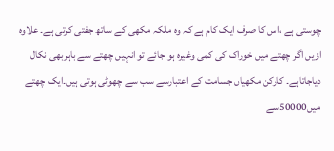چوستی ہے ،اس کا صرف ایک کام ہے کہ وہ ملکہ مکھی کے ساتھ جفتی کرتی ہے۔ علاوہ ازیں اگر چھتے میں خوراک کی کمی وغیرہ ہو جائے تو انہیں چھتے سے باہربھی نکال دیاجاتاہے۔ کارکن مکھیاں جسامت کے اعتبارسے سب سے چھوٹی ہوتی ہیں۔ایک چھتے میں50000سے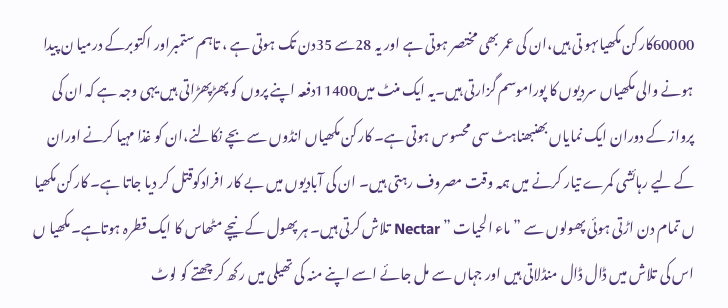60000کارکن مکھیاںہو تی ہیں،ان کی عمر بھی مختصر ہوتی ہے اور یہ 28سے 35دن تک ہوتی ہے ، تاہم ستمبراور اکتوبرکے درمیا ن پیدا ہونے والی مکھیاں سردیوں کا پوراموسم گزارتی ہیں۔یہ ایک منٹ میں11400دفعہ اپنے پروں کو پھڑپھڑاتی ہیں یہی وجہ ہے کہ ان کی پرواز کے دوران ایک نمایاں بھنبھناہٹ سی محسوس ہوتی ہے۔ کارکن مکھیاں انڈوں سے بچے نکالنے،ان کو غذا مہیا کرنے اوران کے لیے رہائشی کمرے تیار کرنے میں ہمہ وقت مصروف رہتی ہیں۔ ان کی آبادیوں میں بے کار افرادکوقتل کر دیا جاتا ہے۔ کارکن مکھیا ں تمام دن اڑتی ہوئی پھولوں سے ”ماء الحیات ” Nectar تلاش کرتی ہیں۔ ہر پھول کے نیچے مٹھاس کا ایک قطرہ ہوتاہے۔مکھیا ں اس کی تلاش میں ڈال ڈال منڈلاتی ہیں اور جہاں سے مل جائے اسے اپنے منہ کی تھیلی میں رکھ کر چھتے کو لوٹ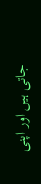جاتی ہیں اور اپنی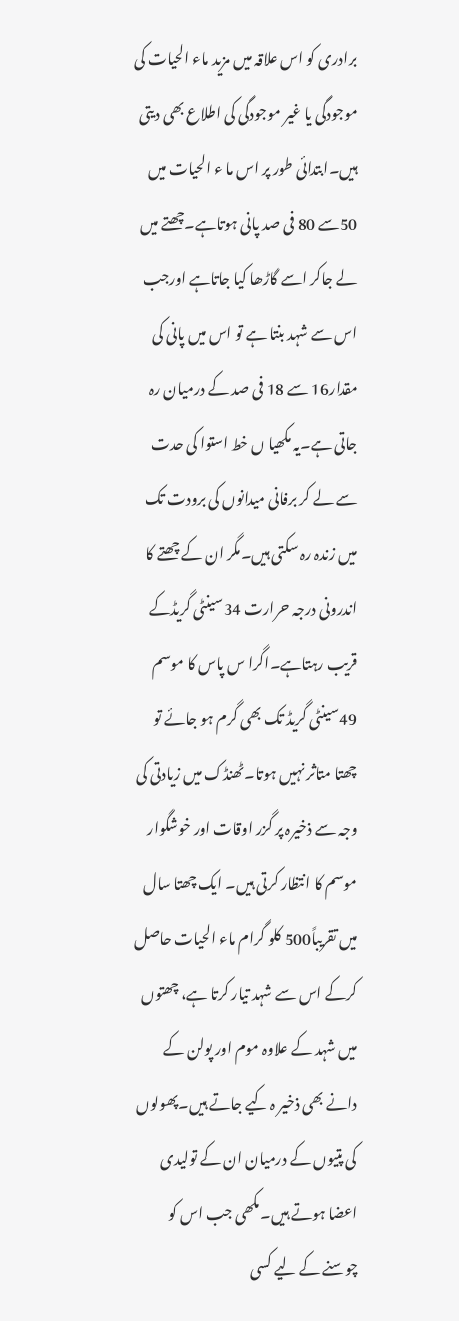برادری کو اس علاقہ میں مزید ماء الحیات کی موجودگی یا غیر موجودگی کی اطلاع بھی دیتی ہیں۔ابتدائی طور پر اس ما ء الحیات میں 50سے 80 فی صد پانی ہوتاہے۔چھتے میں لے جاکر اسے گاڑھا کیا جاتاہے اورجب اس سے شہد بنتا ہے تو اس میں پانی کی مقدار16 سے 18 فی صد کے درمیان رہ جاتی ہے۔یہ مکھیا ں خط استوا کی حدت سے لے کر برفانی میدانوں کی برودت تک میں زندہ رہ سکتی ہیں۔مگر ان کے چھتے کا اندرونی درجہ حرارت 34سینٹی گریڈکے قریب رہتاہے۔اگرا س پاس کا موسم 49سینٹی گریڈ تک بھی گرم ہو جائے تو چھتا متاثر نہیں ہوتا۔ٹھنڈک میں زیادتی کی وجہ سے ذخیرہ پر گزر اوقات اور خوشگوار موسم کا انتظار کرتی ہیں۔ ایک چھتا سال میں تقریباً500 کلو گرام ماء الحیات حاصل کرکے اس سے شہد تیار کرتا ہے، چھتوں میں شہد کے علاوہ موم اور پولن کے دانے بھی ذخیر ہ کیے جاتے ہیں۔پھولوں کی پتیوں کے درمیان ان کے تولیدی اعضا ہوتے ہیں۔مکھی جب اس کو چوسنے کے لیے کسی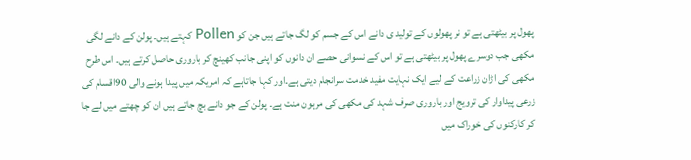پھول پر بیٹھتی ہے تو نر پھولوں کے تولید ی دانے اس کے جسم کو لگ جاتے ہیں جن کو Pollen کہتے ہیں۔ پولن کے دانے لگی مکھی جب دوسرے پھول پر بیٹھتی ہے تو اس کے نسوانی حصے ان دانوں کو اپنی جانب کھینچ کر باروری حاصل کرتے ہیں۔ اس طرح مکھی کی اڑان زراعت کے لیے ایک نہایت مفید خدمت سرانجام دیتی ہے۔اور کہا جاتاہے کہ امریکہ میں پیدا ہونے والی 90اقسام کی زرعی پیداوار کی ترویج اور باروری صرف شہد کی مکھی کی مرہون منت ہے۔ پولن کے جو دانے بچ جاتے ہیں ان کو چھتے میں لے جا کر کارکنوں کی خوراک میں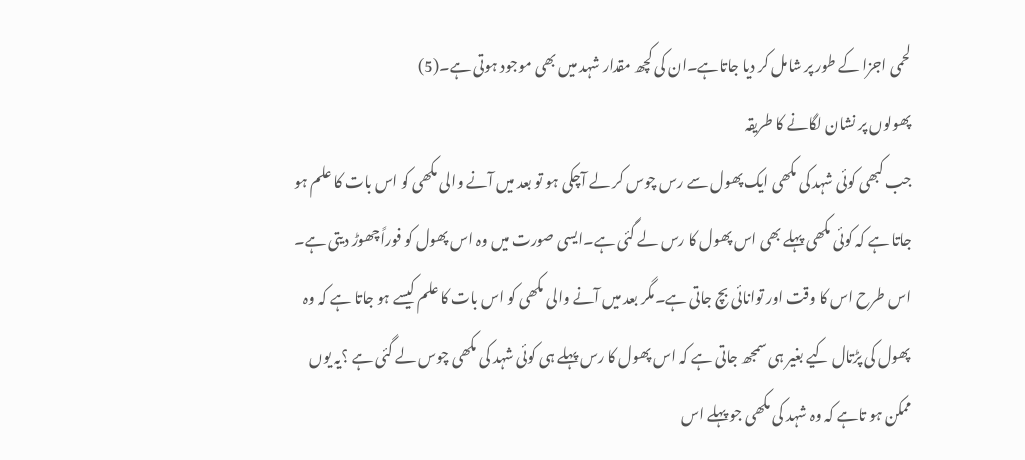لحمی اجزا کے طور پر شامل کر دیا جاتاہے۔ان کی کچھ مقدار شہد میں بھی موجود ہوتی ہے۔(5)
پھولوں پر نشان لگانے کا طریقہ
جب کبھی کوئی شہد کی مکھی ایک پھول سے رس چوس کر لے آچکی ہو تو بعد میں آنے والی مکھی کو اس بات کا علم ہو جاتا ہے کہ کوئی مکھی پہلے بھی اس پھول کا رس لے گئی ہے۔ایسی صورت میں وہ اس پھول کو فوراًچھوڑ دیتی ہے۔ اس طرح اس کا وقت اور توانائی بچ جاتی ہے۔مگر بعد میں آنے والی مکھی کو اس بات کا علم کیسے ہو جاتا ہے کہ وہ پھول کی پڑتال کیے بغیر ہی سمجھ جاتی ہے کہ اس پھول کا رس پہلے ہی کوئی شہد کی مکھی چوس لے گئی ہے ؟یہ یوں ممکن ہو تاہے کہ وہ شہد کی مکھی جو پہلے اس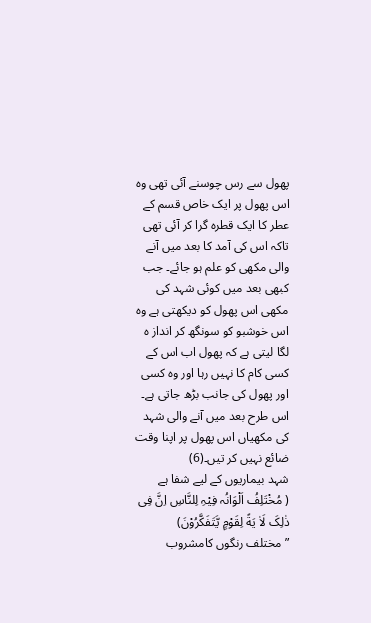پھول سے رس چوسنے آئی تھی وہ اس پھول پر ایک خاص قسم کے عطر کا ایک قطرہ گرا کر آئی تھی تاکہ اس کی آمد کا بعد میں آنے والی مکھی کو علم ہو جائے۔ جب کبھی بعد میں کوئی شہد کی مکھی اس پھول کو دیکھتی ہے وہ اس خوشبو کو سونگھ کر انداز ہ لگا لیتی ہے کہ پھول اب اس کے کسی کام کا نہیں رہا اور وہ کسی اور پھول کی جانب بڑھ جاتی ہے۔ اس طرح بعد میں آنے والی شہد کی مکھیاں اس پھول پر اپنا وقت ضائع نہیں کر تیں۔(6)
شہد بیماریوں کے لیے شفا ہے
( مُخْتَلِفُ اَلْوَانُہ فِیْہِ لِلنَّاسِ اِنَّ فِی ذٰلِکَ لَاٰ یَةً لِقَوْمٍ یَّتَفَکَّرُوْنَ)
” مختلف رنگوں کامشروب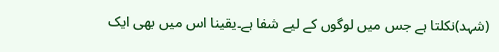(شہد)نکلتا ہے جس میں لوگوں کے لیے شفا ہے۔یقینا اس میں بھی ایک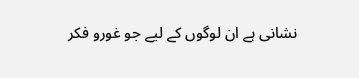نشانی ہے ان لوگوں کے لیے جو غورو فکر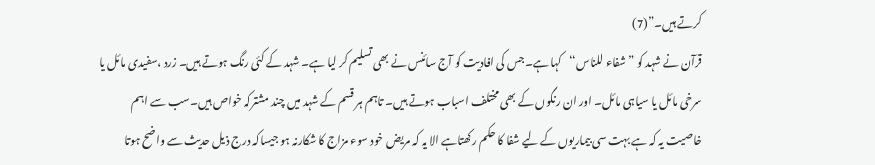کرتے ہیں۔”(7)
قرآن نے شہد کو ”شفاء للناس‘‘کہا ہے۔جس کی افادیت کو آج سائنس نے بھی تسلیم کر لیا ہے۔ شہد کے کئی رنگ ہوتے ہیں۔ زرد ،سفیدی مائل یا سرخی مائل یا سیاہی مائل۔ اور ان رنگوں کے بھی مختلف اسباب ہوتے ہیں۔ تاہم ہر قسم کے شہد میں چند مشترکہ خواص ہیں۔سب سے اہم خاصیت یہ کہ ہے بہت سی بیماریوں کے لیے شفا کا حکم رکھتاہے الا یہ کہ مریض خود سوء مزاج کا شکارنہ ہو جیساکہ درج ذیل حدیث سے واضح ہوتا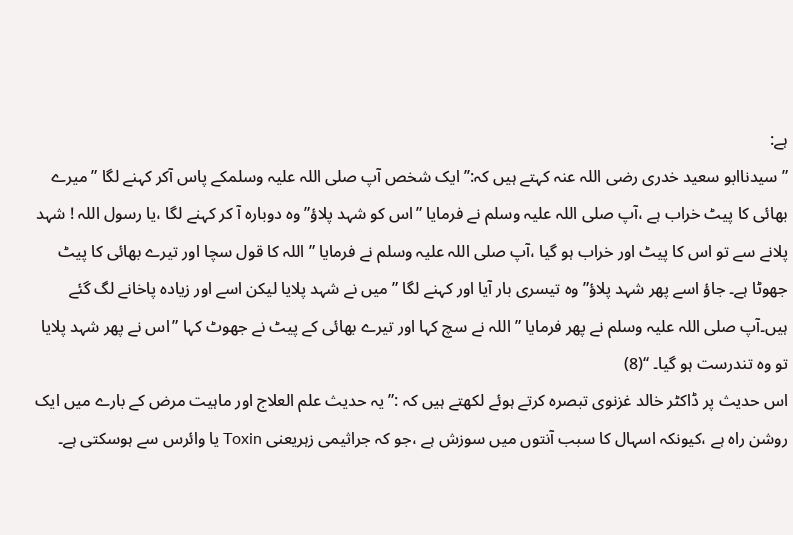ہے:
” سیدناابو سعید خدری رضی اللہ عنہ کہتے ہیں کہ:’’ ایک شخص آپ صلی اللہ علیہ وسلمکے پاس آکر کہنے لگا ”میرے بھائی کا پیٹ خراب ہے ،آپ صلی اللہ علیہ وسلم نے فرمایا ”اس کو شہد پلاؤ” وہ دوبارہ آ کر کہنے لگا ،یا رسول اللہ ! شہد پلانے سے تو اس کا پیٹ اور خراب ہو گیا ،آپ صلی اللہ علیہ وسلم نے فرمایا ” اللہ کا قول سچا اور تیرے بھائی کا پیٹ جھوٹا ہے۔ جاؤ اسے پھر شہد پلاؤ”وہ تیسری بار آیا اور کہنے لگا ” میں نے شہد پلایا لیکن اسے اور زیادہ پاخانے لگ گئے ہیں۔آپ صلی اللہ علیہ وسلم نے پھر فرمایا ” اللہ نے سچ کہا اور تیرے بھائی کے پیٹ نے جھوٹ کہا ”اس نے پھر شہد پلایا تو وہ تندرست ہو گیا۔ ‘‘(8)
اس حدیث پر ڈاکٹر خالد غزنوی تبصرہ کرتے ہوئے لکھتے ہیں کہ :” یہ حدیث علم العلاج اور ماہیت مرض کے بارے میں ایک روشن راہ ہے ،کیونکہ اسہال کا سبب آنتوں میں سوزش ہے ،جو کہ جراثیمی زہریعنی Toxin یا وائرس سے ہوسکتی ہے۔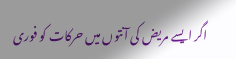اگر ایسے مریض کی آنتوں میں حرکات کو فوری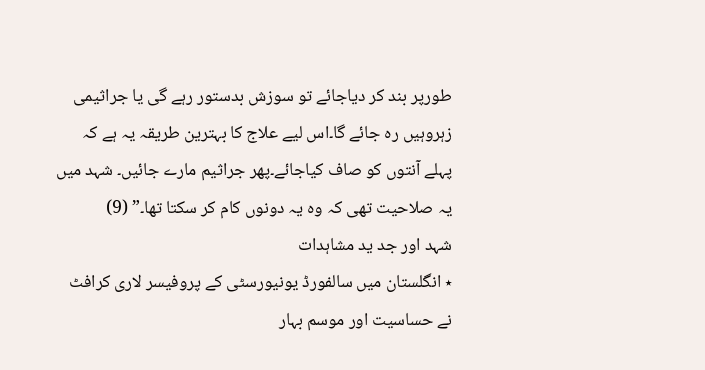طورپر بند کر دیاجائے تو سوزش بدستور رہے گی یا جراثیمی زہروہیں رہ جائے گا۔اس لیے علاج کا بہترین طریقہ یہ ہے کہ پہلے آنتوں کو صاف کیاجائے۔پھر جراثیم مارے جائیں۔ شہد میں یہ صلاحیت تھی کہ وہ یہ دونوں کام کر سکتا تھا۔” (9)
شہد اور جد ید مشاہدات
٭ انگلستان میں سالفورڈ یونیورسٹی کے پروفیسر لاری کرافٹ نے حساسیت اور موسم بہار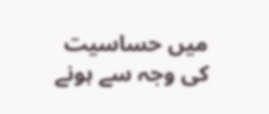میں حساسیت کی وجہ سے ہونے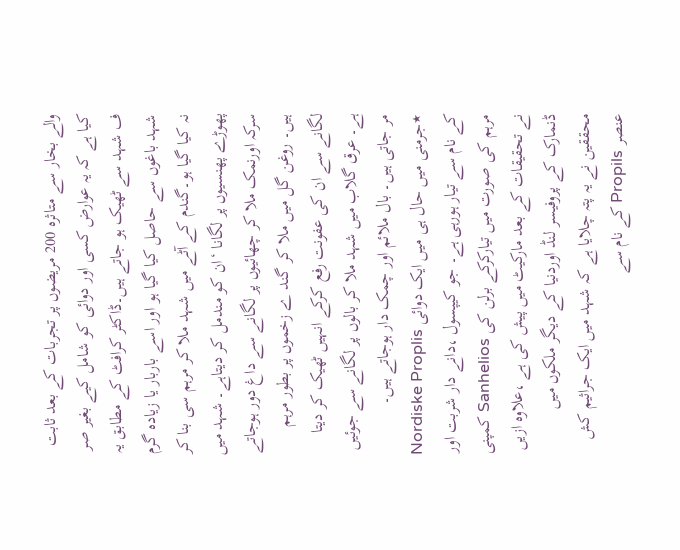والے بخار سے متاثرہ 200 مریضوں پر تجربات کے بعد ثابت کیا ہے کہ یہ عوارض کسی اور دوائی کو شامل کیے بغیر صر ف شہد سے ٹھیک ہو جاتے ہیں۔ڈاکٹر کرافٹ کے مطابق یہ شہد باغوں سے حاصل کیا گیا ہو اور اسے باربار یا زیادہ گرم نہ کیا گیا ہو۔گندم کے آٹے میں شہد ملا کر مرہم سی بنا کر پھوڑے پھنسیوں پر لگانا ‘ان کو مندمل کر دیتاہے۔ شہد میں سرکہ اورنمک ملا کر چھائیوں پر لگانے سے داغ دور ہوجاتے ہیں۔ روغن گل میں ملا کر گند ے زخموں پر بطور مرہم لگانے سے ان کی عفونت رفع کرکے انہیں ٹھیک کر دیتا ہے۔ عرق گلاب میں شہد ملا کر بالوں پر لگانے سے جوئیں مر جاتی ہیں۔ بال ملائم اور چمک دار ہوجاتے ہیں۔
٭جرمنی میں حال ہی میں ایک دوائی Nordiske Proplis کے نام سے تیار ہورہی ہے۔ جو کیپسول ،دانے دار شربت اور مرہم کی صورت میں تیارکرکے برلن کی Sanhelios کمپنی نے تحقیقات کے بعد مارکیٹ میں پیش کی ہے ،علاوہ ازیں ڈنمارک کے پروفیسر لنڈ اوردنیا کے دیگر ملکوں میں محققین نے یہ پتہ چلایا ہے کہ شہد میں ایک جراثیم کش عنصر Propils کے نام سے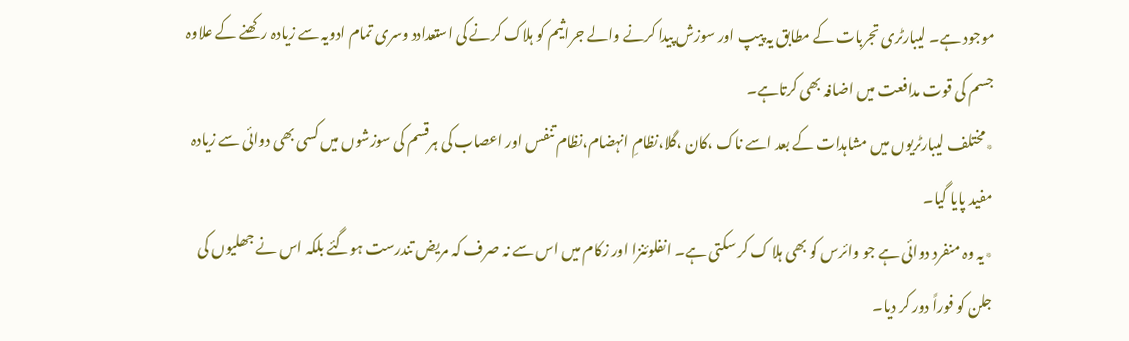موجود ہے۔ لیبارٹری تجربات کے مطابق یہ پیپ اور سوزش پیدا کرنے والے جراثیم کو ہلاک کرنے کی استعدادد وسری تمام ادویہ سے زیادہ رکھنے کے علاوہ جسم کی قوت مدافعت میں اضافہ بھی کرتاہے۔
٭مختلف لیبارٹریوں میں مشاہدات کے بعد اسے ناک ،کان ،گلا،نظامِ انہضام،نظام تنفس اور اعصاب کی ہرقسم کی سوزشوں میں کسی بھی دوائی سے زیادہ مفید پایا گیا۔
٭یہ وہ منفرد دوائی ہے جو وائرس کو بھی ہلا ک کر سکتی ہے۔ انفلوئنزا اور زکام میں اس سے نہ صرف کہ مریض تندرست ہوگئے بلکہ اس نے جھلیوں کی جلن کو فوراً دور کر دیا۔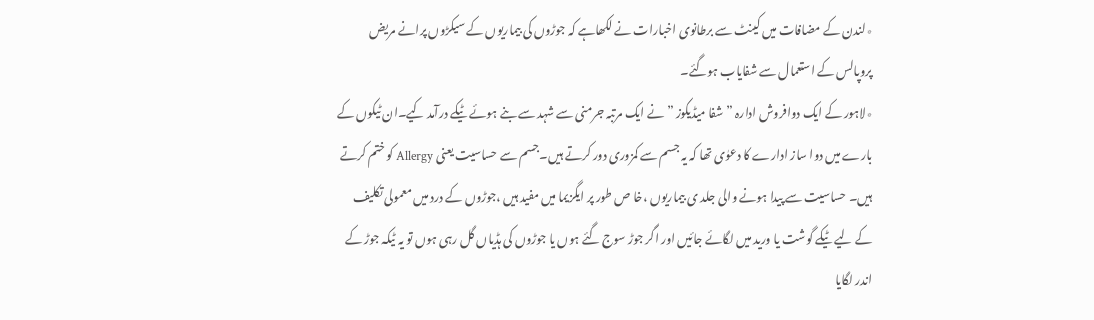٭لندن کے مضافات میں کینٹ سے برطانوی اخبارات نے لکھاہے کہ جوڑوں کی بیماریوں کے سیکڑوں پرانے مریض پروپالس کے استعمال سے شفایاب ہوگئے۔
٭لاہور کے ایک دوافروش ادارہ ”شفا میڈیکوز ” نے ایک مرتبہ جرمنی سے شہد سے بنے ہوئے ٹیکے درآمد کیے۔ان ٹیکوں کے بارے میں دوا ساز ادارے کا دعوٰی تھا کہ یہ جسم سے کمزوری دور کرتے ہیں۔جسم سے حساسیت یعنی Allergy کو ختم کرتے ہیں۔ حساسیت سے پیدا ہونے والی جلد ی بیماریوں ،خا ص طور پر ایگزیما میں مفید ہیں ،جوڑوں کے درد میں معمولی تکلیف کے لیے ٹیکے گوشت یا ورید میں لگائے جائیں اور اگر جوڑ سوج گئے ہوں یا جوڑوں کی ہڈیاں گل رہی ہوں تو یہ ٹیکہ جوڑ کے اندر لگایا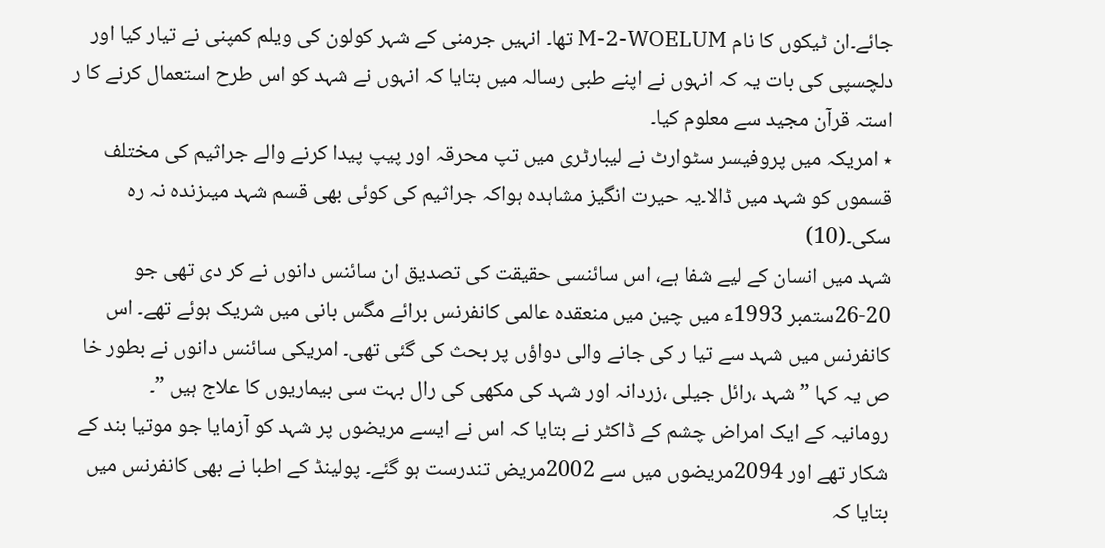جائے۔ان ٹیکوں کا نام M-2-WOELUM تھا۔ انہیں جرمنی کے شہر کولون کی ویلم کمپنی نے تیار کیا اور دلچسپی کی بات یہ کہ انہوں نے اپنے طبی رسالہ میں بتایا کہ انہوں نے شہد کو اس طرح استعمال کرنے کا ر استہ قرآن مجید سے معلوم کیا۔
٭ امریکہ میں پروفیسر سٹوارٹ نے لیبارٹری میں تپ محرقہ اور پیپ پیدا کرنے والے جراثیم کی مختلف قسموں کو شہد میں ڈالا۔یہ حیرت انگیز مشاہدہ ہواکہ جراثیم کی کوئی بھی قسم شہد میںزندہ نہ رہ سکی۔(10)
شہد میں انسان کے لیے شفا ہے، اس سائنسی حقیقت کی تصدیق ان سائنس دانوں نے کر دی تھی جو 20-26ستمبر 1993ء میں چین میں منعقدہ عالمی کانفرنس برائے مگس بانی میں شریک ہوئے تھے۔ اس کانفرنس میں شہد سے تیا ر کی جانے والی دواؤں پر بحث کی گئی تھی۔ امریکی سائنس دانوں نے بطور خا ص یہ کہا ”شہد ،رائل جیلی ،زردانہ اور شہد کی مکھی کی رال بہت سی بیماریوں کا علاج ہیں ”۔
رومانیہ کے ایک امراض چشم کے ڈاکٹر نے بتایا کہ اس نے ایسے مریضوں پر شہد کو آزمایا جو موتیا بند کے شکار تھے اور 2094مریضوں میں سے 2002مریض تندرست ہو گئے۔ پولینڈ کے اطبا نے بھی کانفرنس میں بتایا کہ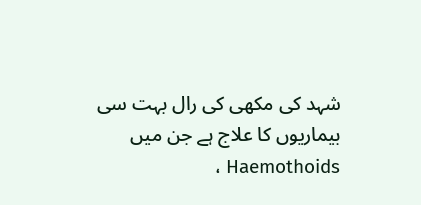شہد کی مکھی کی رال بہت سی بیماریوں کا علاج ہے جن میں Haemothoids ،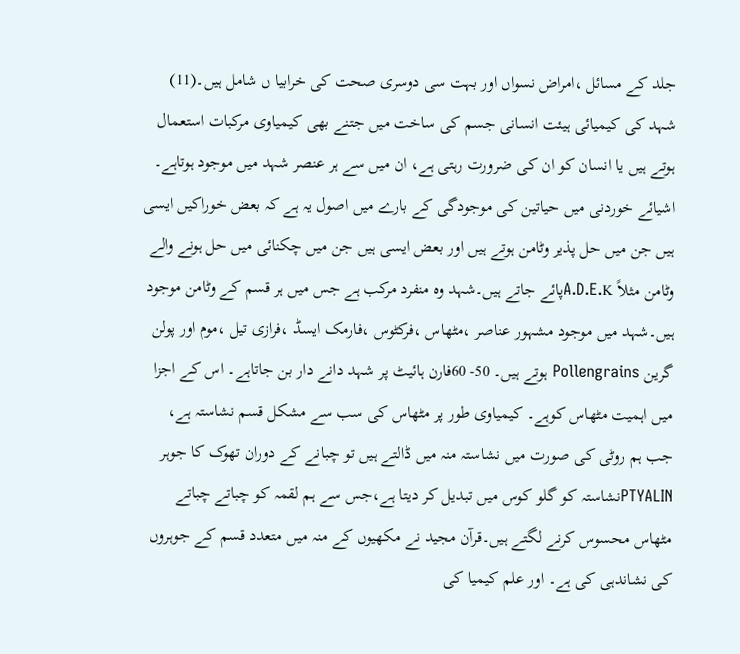جلد کے مسائل ،امراض نسواں اور بہت سی دوسری صحت کی خرابیا ں شامل ہیں۔(11)
شہد کی کیمیائی ہیئت انسانی جسم کی ساخت میں جتنے بھی کیمیاوی مرکبات استعمال ہوتے ہیں یا انسان کو ان کی ضرورت رہتی ہے، ان میں سے ہر عنصر شہد میں موجود ہوتاہے۔ اشیائے خوردنی میں حیاتین کی موجودگی کے بارے میں اصول یہ ہے کہ بعض خوراکیں ایسی ہیں جن میں حل پذیر وٹامن ہوتے ہیں اور بعض ایسی ہیں جن میں چکنائی میں حل ہونے والے وٹامن مثلاً A.D.E.Kپائے جاتے ہیں۔شہد وہ منفرد مرکب ہے جس میں ہر قسم کے وٹامن موجود ہیں۔شہد میں موجود مشہور عناصر ،مٹھاس ،فرکٹوس ،فارمک ایسڈ ،فرازی تیل ،موم اور پولن گرین Pollengrains ہوتے ہیں۔ 50- 60فارن ہائیٹ پر شہد دانے دار بن جاتاہے۔ اس کے اجزا میں اہمیت مٹھاس کوہے۔ کیمیاوی طور پر مٹھاس کی سب سے مشکل قسم نشاستہ ہے، جب ہم روٹی کی صورت میں نشاستہ منہ میں ڈالتے ہیں تو چبانے کے دوران تھوک کا جوہر PTYALINنشاستہ کو گلو کوس میں تبدیل کر دیتا ہے،جس سے ہم لقمہ کو چباتے چباتے مٹھاس محسوس کرنے لگتے ہیں۔قرآن مجید نے مکھیوں کے منہ میں متعدد قسم کے جوہروں کی نشاندہی کی ہے۔ اور علم کیمیا کی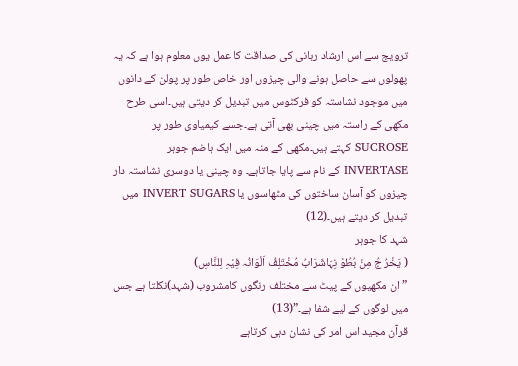ترویج سے اس ارشاد ربانی کی صداقت کا عمل یوں معلوم ہوا ہے کہ یہ پھولوں سے حاصل ہونے والی چیزوں اور خاص طور پر پولن کے دانوں میں موجود نشاستہ کو فرکٹوس میں تبدیل کر دیتی ہیں۔اسی طرح مکھی کے راستہ میں چینی بھی آتی ہے۔جسے کیمیاوی طور پر SUCROSE کہتے ہیں۔مکھی کے منہ میں ایک ہاضم جوہر INVERTASE کے نام سے پایا جاتاہے۔ وہ چینی یا دوسری نشاستہ دار چیزوں کو آسان ساختوں کی مٹھاسوں یا INVERT SUGARS میں تبدیل کر دیتے ہیں۔(12)
شہد کا جوہر
( یَخْرُ جُ مِنْ بُطُوْ نِہَاشَرَابُ مُخْتَلِفُ اَلْوَانُہ فِیْہِ لِلنَّاسِ)
”ان مکھیوں کے پیٹ سے مختلف رنگوں کامشروب (شہد)نکلتا ہے جس میں لوگوں کے لیے شفا ہے۔”(13)
قرآن مجید اس امر کی نشان دہی کرتاہے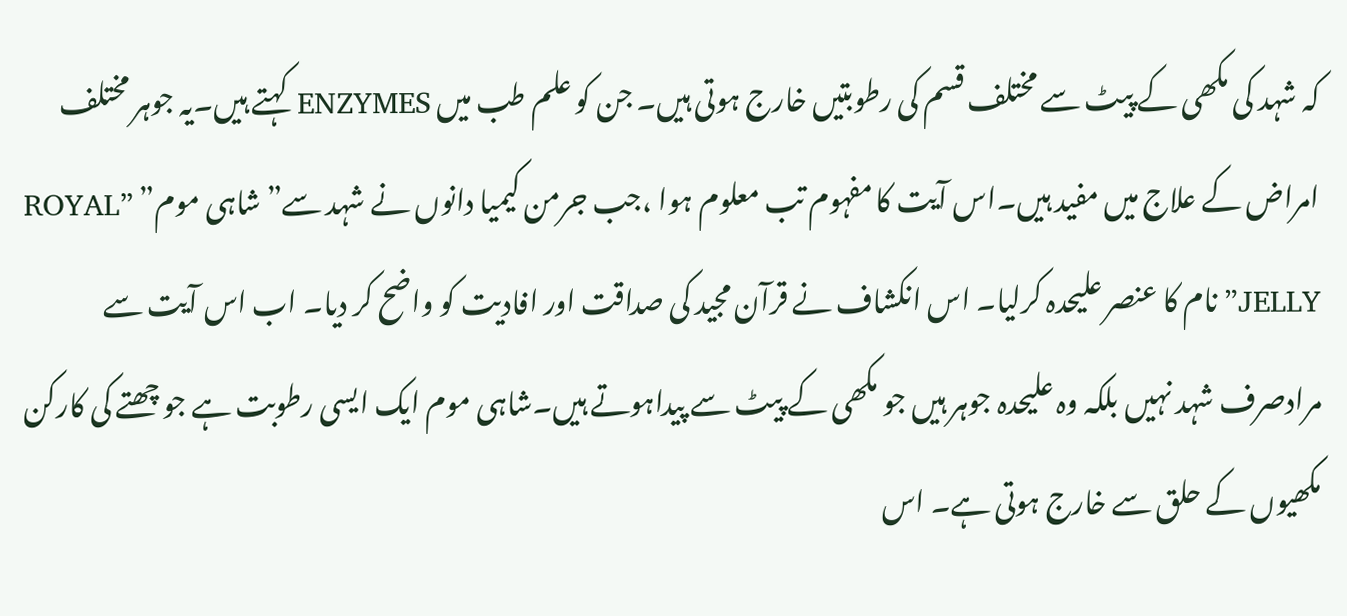کہ شہد کی مکھی کے پیٹ سے مختلف قسم کی رطوبتیں خارج ہوتی ہیں۔ جن کو علم طب میں ENZYMES کہتے ہیں۔یہ جوہر مختلف امراض کے علاج میں مفید ہیں۔اس آیت کا مفہوم تب معلوم ہوا ،جب جرمن کیمیا دانوں نے شہد سے”شاہی موم” ”ROYAL JELLY”نام کا عنصر علیحدہ کرلیا۔ اس انکشاف نے قرآن مجید کی صداقت اور افادیت کو واضح کر دیا۔ اب اس آیت سے مرادصرف شہد نہیں بلکہ وہ علیحدہ جوہر ہیں جو مکھی کے پیٹ سے پیداہوتے ہیں۔شاہی موم ایک ایسی رطوبت ہے جو چھتے کی کارکن مکھیوں کے حلق سے خارج ہوتی ہے۔ اس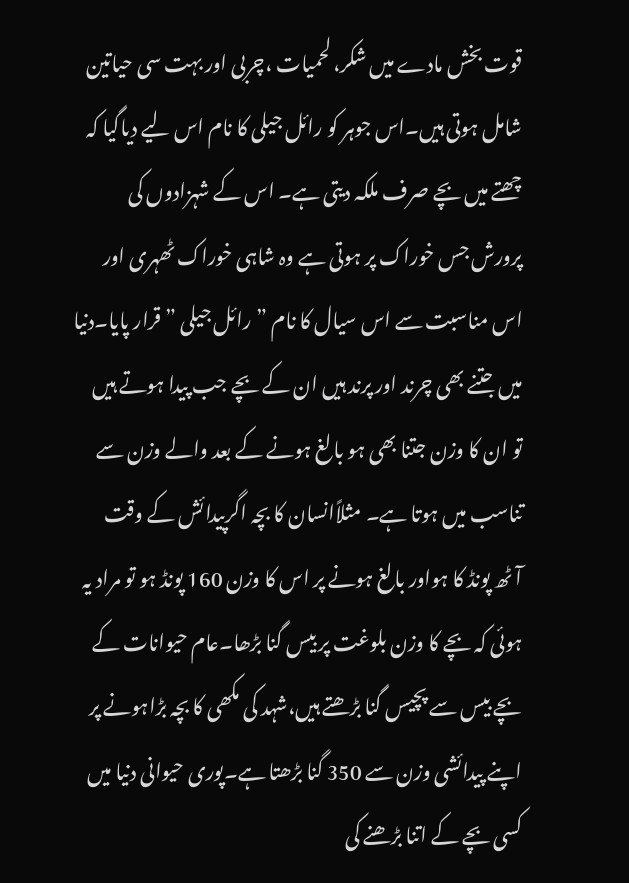قوت بخش مادے میں شکر، لحمیات ،چربی اور بہت سی حیاتین شامل ہوتی ہیں۔اس جوہر کو رائل جیلی کا نام اس لیے دیاگیا کہ چھتے میں بچے صرف ملکہ دیتی ہے۔ اس کے شہزادوں کی پرورش جس خوراک پر ہوتی ہے وہ شاہی خوراک ٹھہری اور اس مناسبت سے اس سیال کا نام ”رائل جیلی ” قرار پایا۔دنیا میں جتنے بھی چرند اور پرند ہیں ان کے بچے جب پیدا ہوتے ہیں تو ان کا وزن جتنا بھی ہو بالغ ہونے کے بعد والے وزن سے تناسب میں ہوتا ہے۔ مثلاًانسان کا بچہ اگرپیدائش کے وقت آٹھ پونڈ کا ہواور بالغ ہونے پر اس کا وزن 160 پونڈ ہو تو مراد یہ ہوئی کہ بچے کا وزن بلوغت پر بیس گنا بڑھا۔عام حیوانات کے بچے بیس سے پچیس گنا بڑھتے ہیں،شہد کی مکھی کا بچہ بڑاہونے پر اپنے پیدائشی وزن سے 350 گنا بڑھتا ہے۔پوری حیوانی دنیا میں کسی بچے کے اتنا بڑھنے کی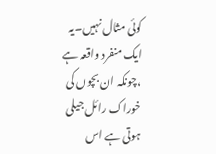کوئی مثال نہیں۔یہ ایک منفرد واقعہ ہے ،چونکہ ان بچوں کی خوراک رائل جیلی ہوتی ہے اس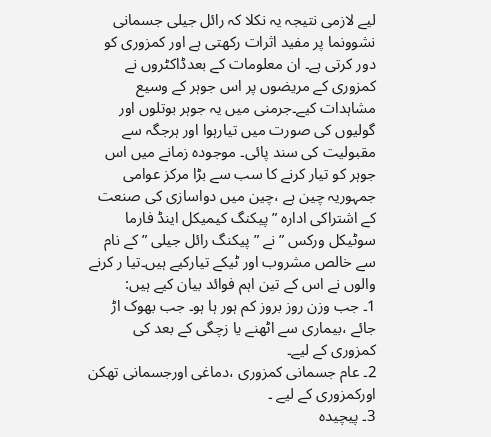لیے لازمی نتیجہ یہ نکلا کہ رائل جیلی جسمانی نشوونما پر مفید اثرات رکھتی ہے اور کمزوری کو دور کرتی ہے۔ ان معلومات کے بعدڈاکٹروں نے کمزوری کے مریضوں پر اس جوہر کے وسیع مشاہدات کیے۔جرمنی میں یہ جوہر بوتلوں اور گولیوں کی صورت میں تیارہوا اور ہرجگہ سے مقبولیت کی سند پائی۔ موجودہ زمانے میں اس جوہر کو تیار کرنے کا سب سے بڑا مرکز عوامی جمہوریہ چین ہے ،چین میں دواسازی کی صنعت کے اشتراکی ادارہ ”پیکنگ کیمیکل اینڈ فارما سوٹیکل ورکس ” نے ”پیکنگ رائل جیلی ”کے نام سے خالص مشروب اور ٹیکے تیارکیے ہیں۔تیا ر کرنے والوں نے اس کے تین اہم فوائد بیان کیے ہیں:
1۔ جب وزن روز بروز کم ہور ہا ہو۔ جب بھوک اڑ جائے ،بیماری سے اٹھنے یا زچگی کے بعد کی کمزوری کے لیے۔
2۔ عام جسمانی کمزوری ،دماغی اورجسمانی تھکن اورکمزوری کے لیے ۔
3۔ پیچیدہ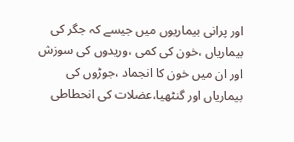اور پرانی بیماریوں میں جیسے کہ جگر کی بیماریاں ،خون کی کمی ،وریدوں کی سوزش اور ان میں خون کا انجماد ،جوڑوں کی بیماریاں اور گنٹھیا،عضلات کی انحطاطی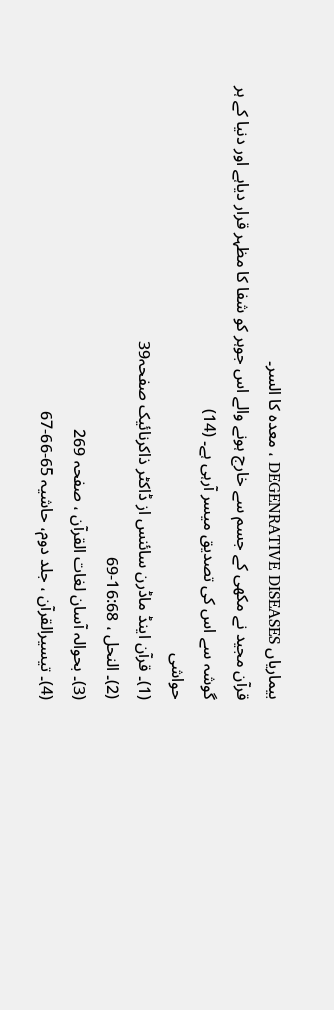بیماریاں DEGENRATIVE DISEASES ، معدہ کا السر۔
قرآن مجید نے مکھی کے جسم سے خارج ہونے والے اس جوہر کو شفا کا مظہر قرار دیاہے اور دنیا کے ہر گوشہ سے اس کی تصدیق میسر آرہی ہے۔ (14)
حواشی
(1)۔ قرآن اینڈ ماڈرن سائنس از ڈاکٹر ذاکرنائیک صفحہ39
(2)۔ النحل ، 16:68-69
(3)۔ بحوالہ آسان لغات القرآن ، صفحہ 269
(4)۔ تیسیرالقرآن ، جلد دوم، حاشیہ 65-66-67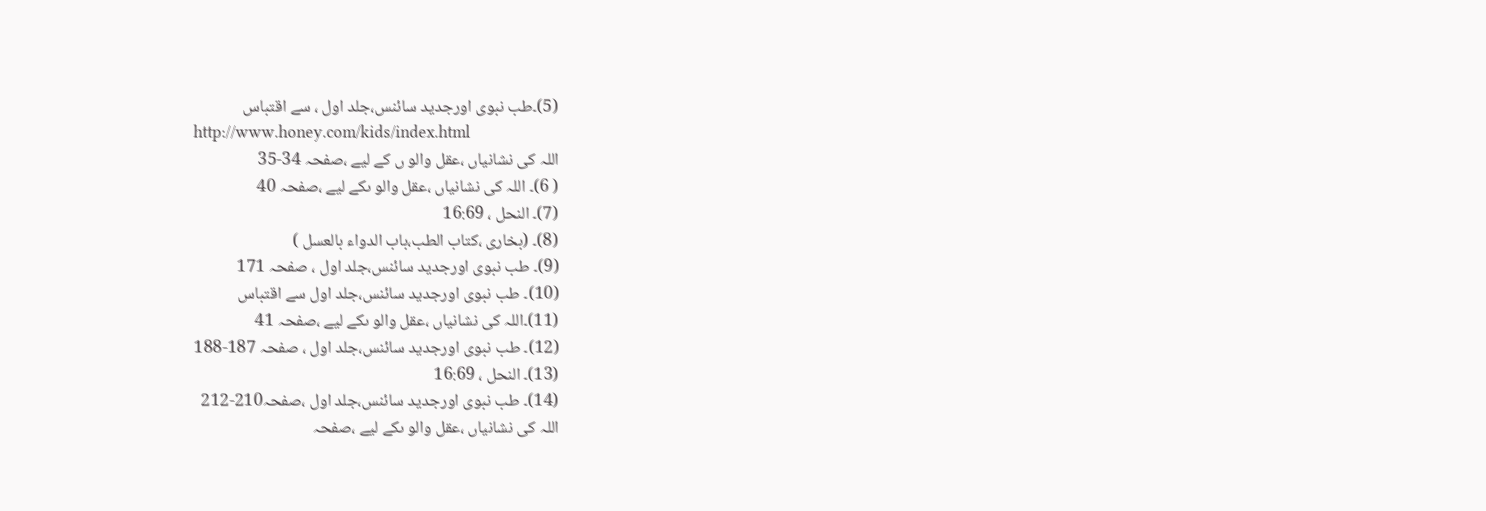(5)۔طب نبوی اورجدید سائنس،جلد اول ، سے اقتباس
http://www.honey.com/kids/index.html
اللہ کی نشانیاں ،عقل والو ں کے لیے ،صفحہ 34-35
( 6)۔ اللہ کی نشانیاں ،عقل والو ںکے لیے ،صفحہ 40
(7)۔ النحل ، 16:69
(8)۔ (بخاری ،کتاب الطب،باب الدواء بالعسل )
(9)۔ طب نبوی اورجدید سائنس،جلد اول ، صفحہ 171
(10)۔ طب نبوی اورجدید سائنس،جلد اول سے اقتباس
(11)۔اللہ کی نشانیاں ،عقل والو ںکے لیے ،صفحہ 41
(12)۔ طب نبوی اورجدید سائنس،جلد اول ، صفحہ 187-188
(13)۔ النحل ، 16:69
(14)۔ طب نبوی اورجدید سائنس،جلد اول ،صفحہ210-212
اللہ کی نشانیاں ،عقل والو ںکے لیے ،صفحہ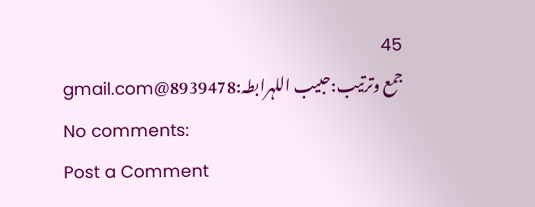45
جمع وترتیب:حبیب اللہرابطہ:8939478@gmail.com
No comments:
Post a Comment